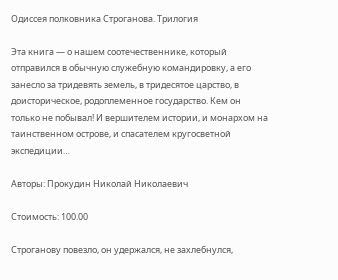Одиссея полковника Строганова. Трилогия

Эта книга — о нашем соотечественнике, который отправился в обычную служебную командировку, а его занесло за тридевять земель, в тридесятое царство, в доисторическое, родоплеменное государство. Кем он только не побывал! И вершителем истории, и монархом на таинственном острове, и спасателем кругосветной экспедиции…

Авторы: Прокудин Николай Николаевич

Стоимость: 100.00

Строганову повезло, он удержался, не захлебнулся,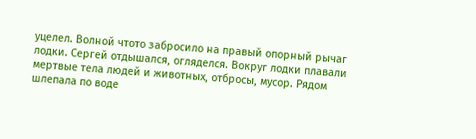уцелел. Волной чтото забросило на правый опорный рычаг лодки. Сергей отдышался, огляделся. Вокруг лодки плавали мертвые тела людей и животных, отбросы, мусор. Рядом шлепала по воде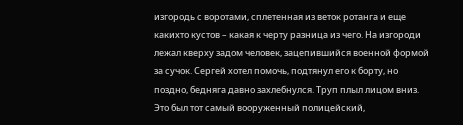изгородь с воротами, сплетенная из веток ротанга и еще какихто кустов – какая к черту разница из чего. На изгороди лежал кверху задом человек, зацепившийся военной формой за сучок. Сергей хотел помочь, подтянул его к борту, но поздно, бедняга давно захлебнулся. Труп плыл лицом вниз. Это был тот самый вооруженный полицейский,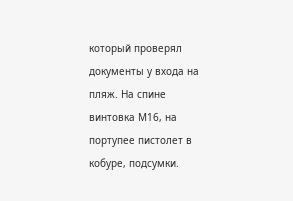который проверял документы у входа на пляж. На спине винтовка М16, на портупее пистолет в кобуре, подсумки.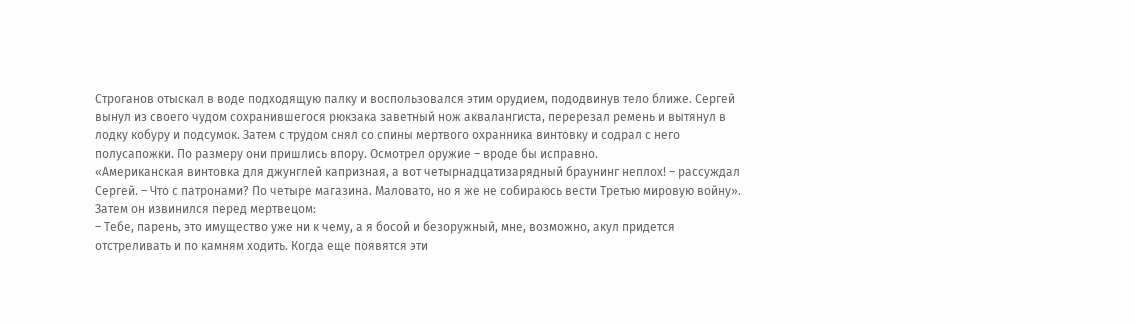Строганов отыскал в воде подходящую палку и воспользовался этим орудием, пододвинув тело ближе. Сергей вынул из своего чудом сохранившегося рюкзака заветный нож аквалангиста, перерезал ремень и вытянул в лодку кобуру и подсумок. Затем с трудом снял со спины мертвого охранника винтовку и содрал с него полусапожки. По размеру они пришлись впору. Осмотрел оружие – вроде бы исправно.
«Американская винтовка для джунглей капризная, а вот четырнадцатизарядный браунинг неплох! – рассуждал Сергей. – Что с патронами? По четыре магазина. Маловато, но я же не собираюсь вести Третью мировую войну».
Затем он извинился перед мертвецом:
– Тебе, парень, это имущество уже ни к чему, а я босой и безоружный, мне, возможно, акул придется отстреливать и по камням ходить. Когда еще появятся эти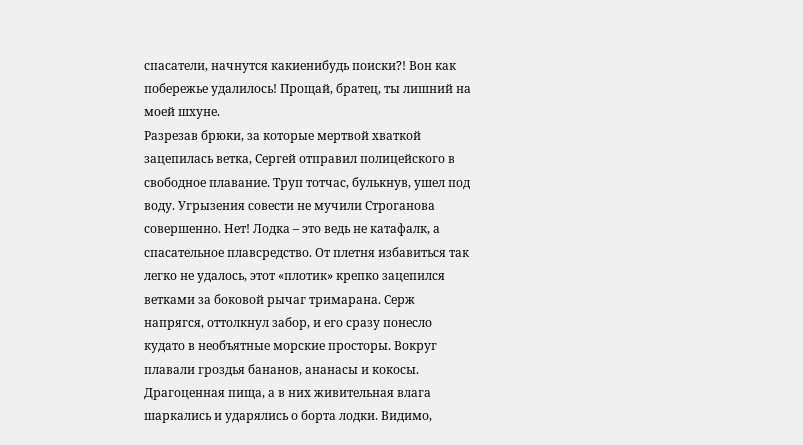спасатели, начнутся какиенибудь поиски?! Вон как побережье удалилось! Прощай, братец, ты лишний на моей шхуне.
Разрезав брюки, за которые мертвой хваткой зацепилась ветка, Сергей отправил полицейского в свободное плавание. Труп тотчас, булькнув, ушел под воду. Угрызения совести не мучили Строганова совершенно. Нет! Лодка – это ведь не катафалк, а спасательное плавсредство. От плетня избавиться так легко не удалось, этот «плотик» крепко зацепился ветками за боковой рычаг тримарана. Серж напрягся, оттолкнул забор, и его сразу понесло кудато в необъятные морские просторы. Вокруг плавали гроздья бананов, ананасы и кокосы. Драгоценная пища, а в них живительная влага шаркались и ударялись о борта лодки. Видимо,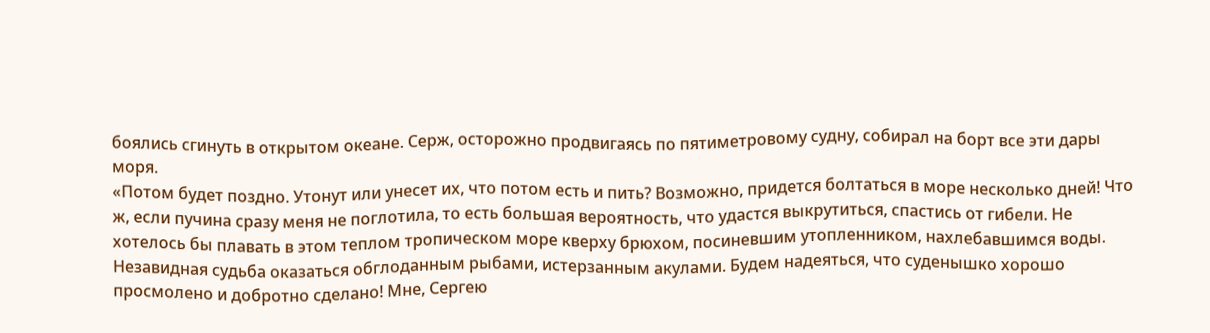боялись сгинуть в открытом океане. Серж, осторожно продвигаясь по пятиметровому судну, собирал на борт все эти дары моря.
«Потом будет поздно. Утонут или унесет их, что потом есть и пить? Возможно, придется болтаться в море несколько дней! Что ж, если пучина сразу меня не поглотила, то есть большая вероятность, что удастся выкрутиться, спастись от гибели. Не хотелось бы плавать в этом теплом тропическом море кверху брюхом, посиневшим утопленником, нахлебавшимся воды. Незавидная судьба оказаться обглоданным рыбами, истерзанным акулами. Будем надеяться, что суденышко хорошо просмолено и добротно сделано! Мне, Сергею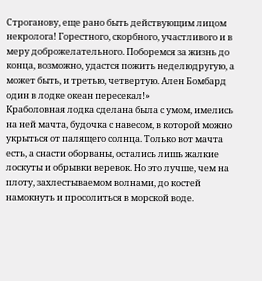Строганову, еще рано быть действующим лицом некролога! Горестного, скорбного, участливого и в меру доброжелательного. Поборемся за жизнь до конца, возможно, удастся пожить неделюдругую, а может быть, и третью, четвертую. Ален Бомбард один в лодке океан пересекал!»
Краболовная лодка сделана была с умом, имелись на ней мачта, будочка с навесом, в которой можно укрыться от палящего солнца. Только вот мачта есть, а снасти оборваны, остались лишь жалкие лоскуты и обрывки веревок. Но это лучше, чем на плоту, захлестываемом волнами, до костей намокнуть и просолиться в морской воде.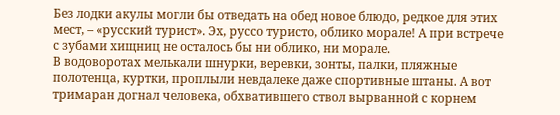Без лодки акулы могли бы отведать на обед новое блюдо, редкое для этих мест, – «русский турист». Эх, руссо туристо, облико морале! А при встрече с зубами хищниц не осталось бы ни облико, ни морале.
В водоворотах мелькали шнурки, веревки, зонты, палки, пляжные полотенца, куртки, проплыли невдалеке даже спортивные штаны. А вот тримаран догнал человека, обхватившего ствол вырванной с корнем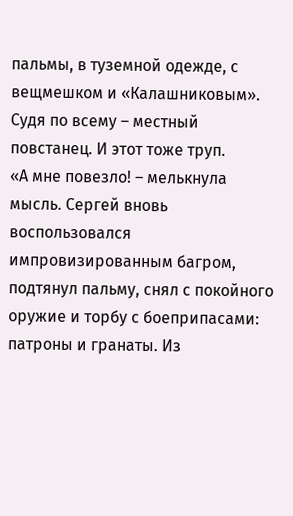пальмы, в туземной одежде, с вещмешком и «Калашниковым». Судя по всему – местный повстанец. И этот тоже труп.
«А мне повезло! – мелькнула мысль. Сергей вновь воспользовался импровизированным багром, подтянул пальму, снял с покойного оружие и торбу с боеприпасами: патроны и гранаты. Из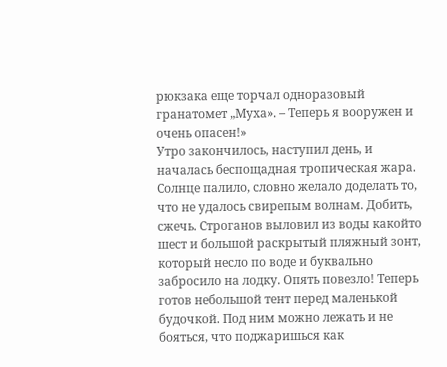рюкзака еще торчал одноразовый гранатомет „Муха». – Теперь я вооружен и очень опасен!»
Утро закончилось, наступил день, и началась беспощадная тропическая жара. Солнце палило, словно желало доделать то, что не удалось свирепым волнам. Добить, сжечь. Строганов выловил из воды какойто шест и большой раскрытый пляжный зонт, который несло по воде и буквально забросило на лодку. Опять повезло! Теперь готов небольшой тент перед маленькой будочкой. Под ним можно лежать и не бояться, что поджаришься как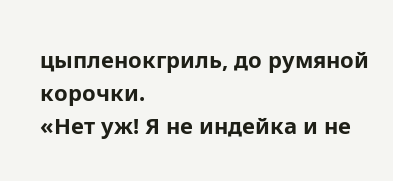цыпленокгриль, до румяной корочки.
«Нет уж! Я не индейка и не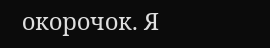окорочок. Я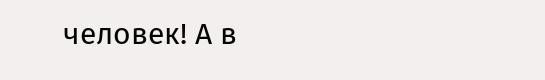человек! А в